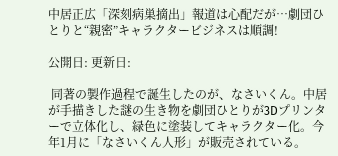中居正広「深刻病巣摘出」報道は心配だが…劇団ひとりと“親密”キャラクタービジネスは順調!

公開日: 更新日:

 同著の製作過程で誕生したのが、なさいくん。中居が手描きした謎の生き物を劇団ひとりが3Dプリンターで立体化し、緑色に塗装してキャラクター化。今年1月に「なさいくん人形」が販売されている。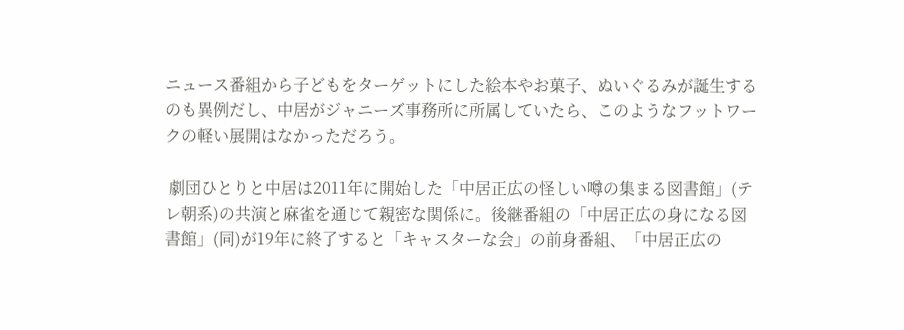ニュース番組から子どもをターゲットにした絵本やお菓子、ぬいぐるみが誕生するのも異例だし、中居がジャニーズ事務所に所属していたら、このようなフットワークの軽い展開はなかっただろう。

 劇団ひとりと中居は2011年に開始した「中居正広の怪しい噂の集まる図書館」(テレ朝系)の共演と麻雀を通じて親密な関係に。後継番組の「中居正広の身になる図書館」(同)が19年に終了すると「キャスターな会」の前身番組、「中居正広の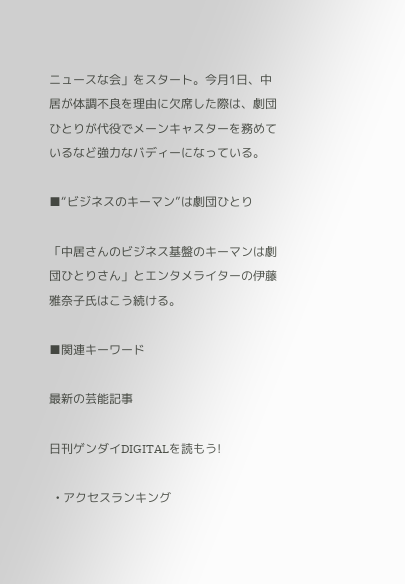ニュースな会」をスタート。今月1日、中居が体調不良を理由に欠席した際は、劇団ひとりが代役でメーンキャスターを務めているなど強力なバディーになっている。

■“ビジネスのキーマン”は劇団ひとり

「中居さんのビジネス基盤のキーマンは劇団ひとりさん」とエンタメライターの伊藤雅奈子氏はこう続ける。

■関連キーワード

最新の芸能記事

日刊ゲンダイDIGITALを読もう!

  • アクセスランキング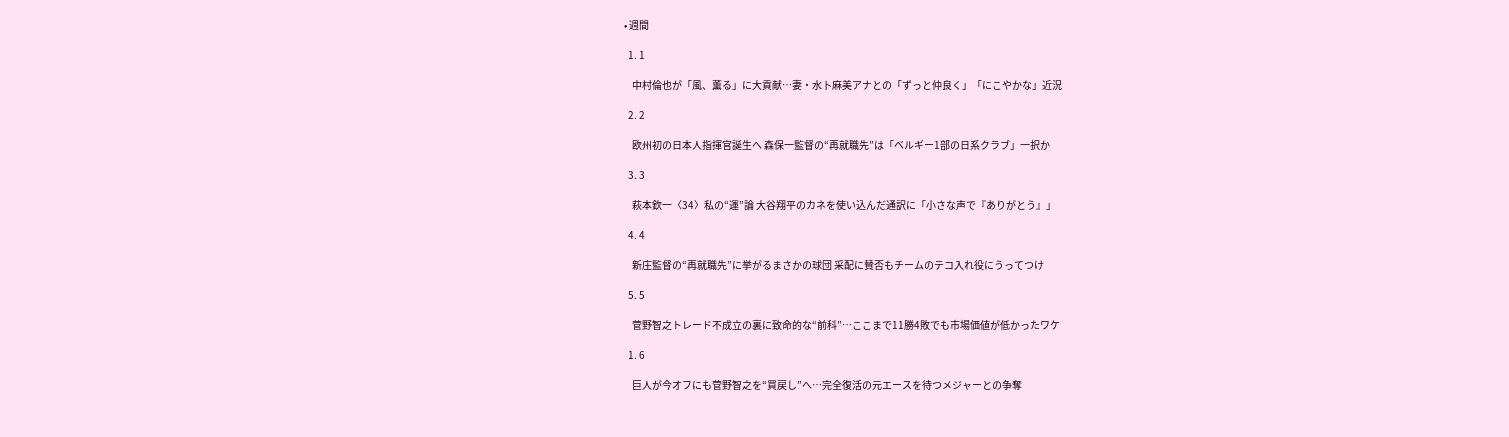• 週間

  1. 1

    中村倫也が「風、薫る」に大貢献…妻・水卜麻美アナとの「ずっと仲良く」「にこやかな」近況

  2. 2

    欧州初の日本人指揮官誕生へ 森保一監督の“再就職先”は「ベルギー1部の日系クラブ」一択か

  3. 3

    萩本欽一〈34〉私の“運”論 大谷翔平のカネを使い込んだ通訳に「小さな声で『ありがとう』」

  4. 4

    新庄監督の“再就職先”に挙がるまさかの球団 采配に賛否もチームのテコ入れ役にうってつけ

  5. 5

    菅野智之トレード不成立の裏に致命的な“前科”…ここまで11勝4敗でも市場価値が低かったワケ

  1. 6

    巨人が今オフにも菅野智之を“買戻し”へ…完全復活の元エースを待つメジャーとの争奪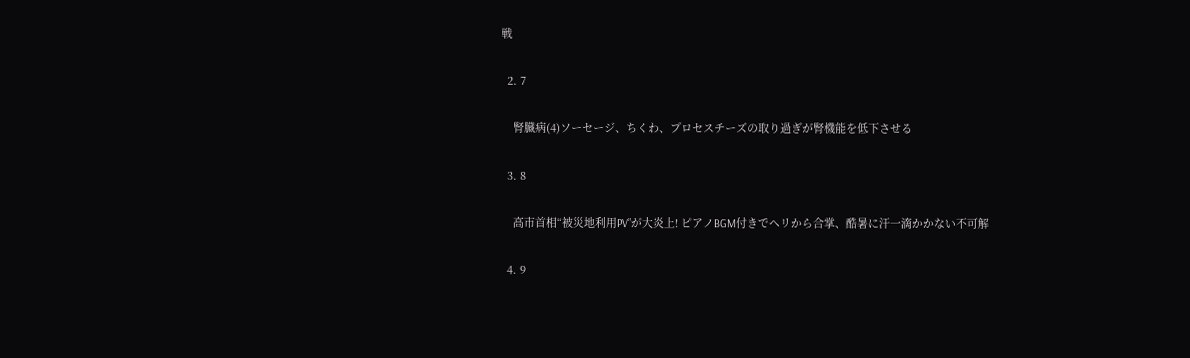戦

  2. 7

    腎臓病(4)ソーセージ、ちくわ、プロセスチーズの取り過ぎが腎機能を低下させる

  3. 8

    高市首相“被災地利用PV”が大炎上! ピアノBGM付きでヘリから合掌、酷暑に汗一滴かかない不可解

  4. 9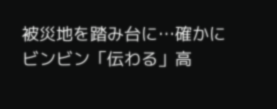被災地を踏み台に…確かにビンビン「伝わる」高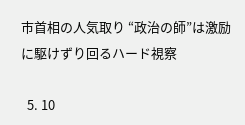市首相の人気取り “政治の師”は激励に駆けずり回るハード視察

  5. 10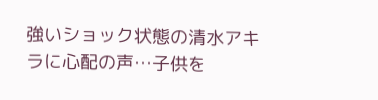強いショック状態の清水アキラに心配の声…子供を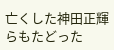亡くした神田正輝らもたどった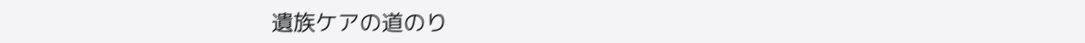遺族ケアの道のり